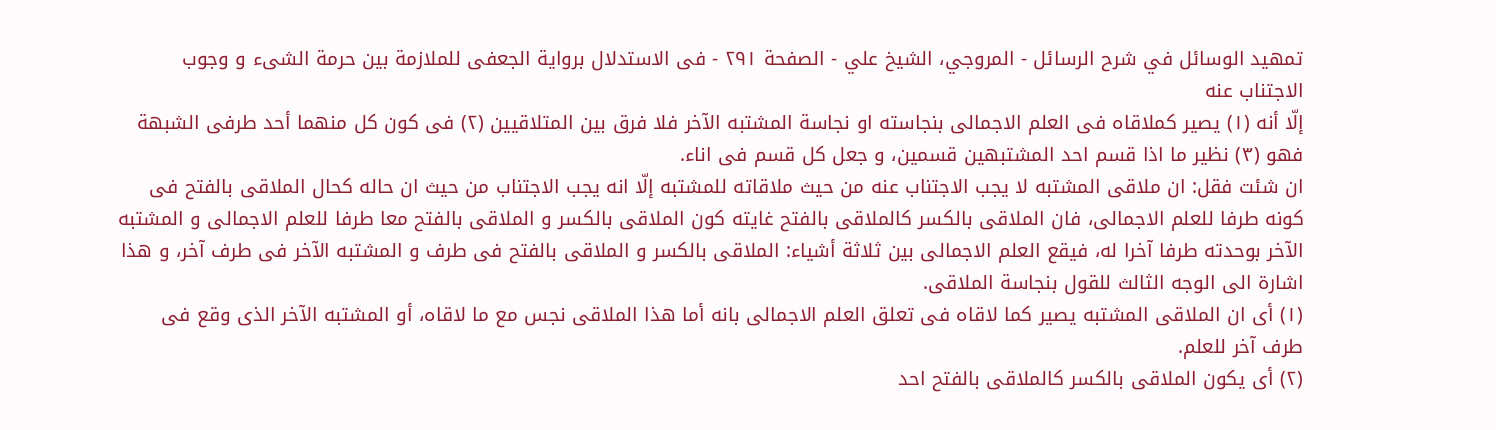تمهيد الوسائل في شرح الرسائل - المروجي، الشيخ علي - الصفحة ٢٩١ - فى الاستدلال برواية الجعفى للملازمة بين حرمة الشىء و وجوب الاجتناب عنه
إلّا أنه (١) يصير كملاقاه فى العلم الاجمالى بنجاسته او نجاسة المشتبه الآخر فلا فرق بين المتلاقيين (٢) فى كون كل منهما أحد طرفى الشبهة فهو (٣) نظير ما اذا قسم احد المشتبهين قسمين، و جعل كل قسم فى اناء.
ان شئت فقل: ان ملاقى المشتبه لا يجب الاجتناب عنه من حيث ملاقاته للمشتبه إلّا انه يجب الاجتناب من حيث ان حاله كحال الملاقى بالفتح فى كونه طرفا للعلم الاجمالى، فان الملاقى بالكسر كالملاقى بالفتح غايته كون الملاقى بالكسر و الملاقى بالفتح معا طرفا للعلم الاجمالى و المشتبه الآخر بوحدته طرفا آخرا له، فيقع العلم الاجمالى بين ثلاثة أشياء: الملاقى بالكسر و الملاقى بالفتح فى طرف و المشتبه الآخر فى طرف آخر، و هذا اشارة الى الوجه الثالث للقول بنجاسة الملاقى.
(١) أى ان الملاقى المشتبه يصير كما لاقاه فى تعلق العلم الاجمالى بانه أما هذا الملاقى نجس مع ما لاقاه، أو المشتبه الآخر الذى وقع فى طرف آخر للعلم.
(٢) أى يكون الملاقى بالكسر كالملاقى بالفتح احد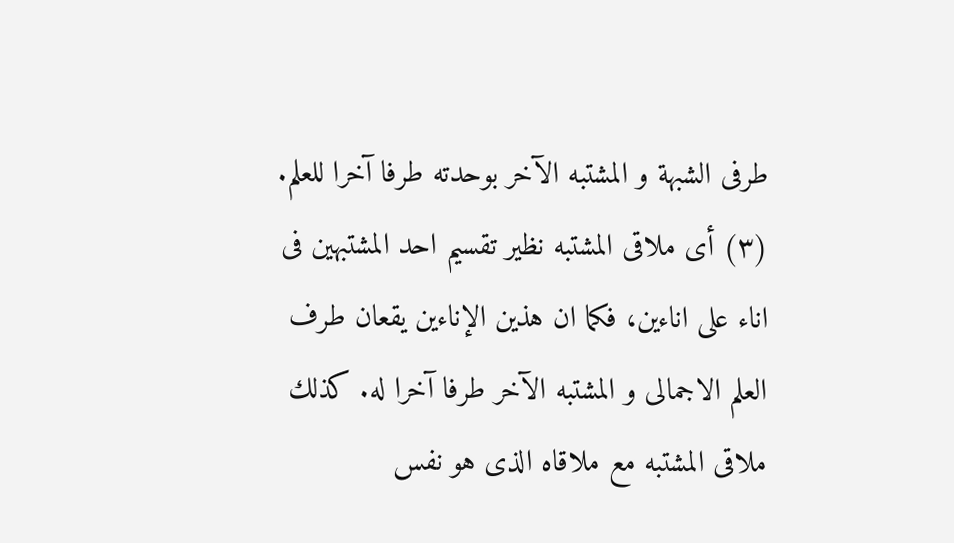طرفى الشبهة و المشتبه الآخر بوحدته طرفا آخرا للعلم.
(٣) أى ملاقى المشتبه نظير تقسيم احد المشتبهين فى اناء على اناءين، فكما ان هذين الإناءين يقعان طرف العلم الاجمالى و المشتبه الآخر طرفا آخرا له. كذلك ملاقى المشتبه مع ملاقاه الذى هو نفس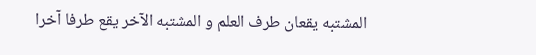المشتبه يقعان طرف العلم و المشتبه الآخر يقع طرفا آخرا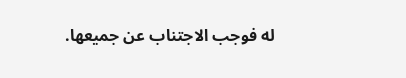له فوجب الاجتناب عن جميعها.